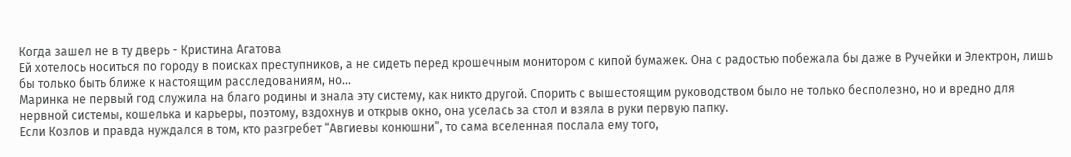Когда зашел не в ту дверь - Кристина Агатова
Ей хотелось носиться по городу в поисках преступников, а не сидеть перед крошечным монитором с кипой бумажек. Она с радостью побежала бы даже в Ручейки и Электрон, лишь бы только быть ближе к настоящим расследованиям, но…
Маринка не первый год служила на благо родины и знала эту систему, как никто другой. Спорить с вышестоящим руководством было не только бесполезно, но и вредно для нервной системы, кошелька и карьеры, поэтому, вздохнув и открыв окно, она уселась за стол и взяла в руки первую папку.
Если Козлов и правда нуждался в том, кто разгребет “Авгиевы конюшни”, то сама вселенная послала ему того,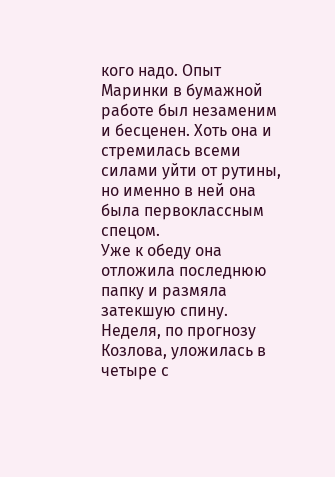кого надо. Опыт Маринки в бумажной работе был незаменим и бесценен. Хоть она и стремилась всеми силами уйти от рутины, но именно в ней она была первоклассным спецом.
Уже к обеду она отложила последнюю папку и размяла затекшую спину. Неделя, по прогнозу Козлова, уложилась в четыре с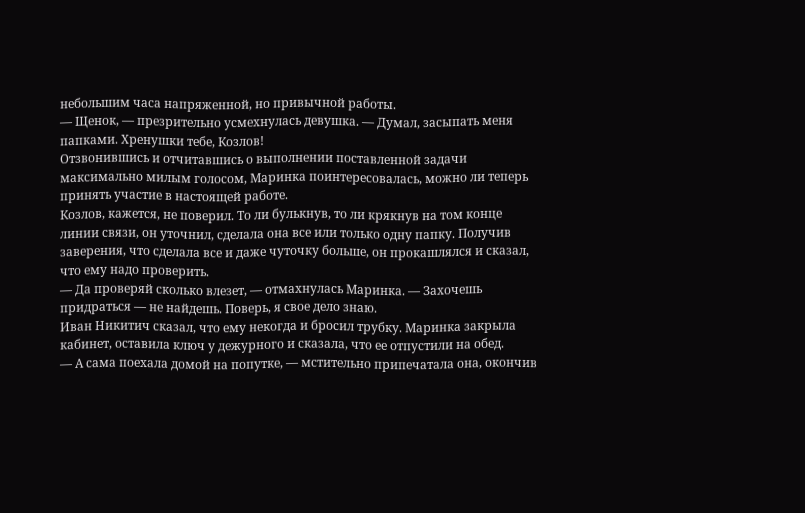небольшим часа напряженной, но привычной работы.
— Щенок, — презрительно усмехнулась девушка. — Думал, засыпать меня папками. Хренушки тебе, Козлов!
Отзвонившись и отчитавшись о выполнении поставленной задачи максимально милым голосом, Маринка поинтересовалась, можно ли теперь принять участие в настоящей работе.
Козлов, кажется, не поверил. То ли булькнув, то ли крякнув на том конце линии связи, он уточнил, сделала она все или только одну папку. Получив заверения, что сделала все и даже чуточку больше, он прокашлялся и сказал, что ему надо проверить.
— Да проверяй сколько влезет, — отмахнулась Маринка. — Захочешь придраться — не найдешь. Поверь, я свое дело знаю.
Иван Никитич сказал, что ему некогда и бросил трубку. Маринка закрыла кабинет, оставила ключ у дежурного и сказала, что ее отпустили на обед.
— А сама поехала домой на попутке, — мстительно припечатала она, окончив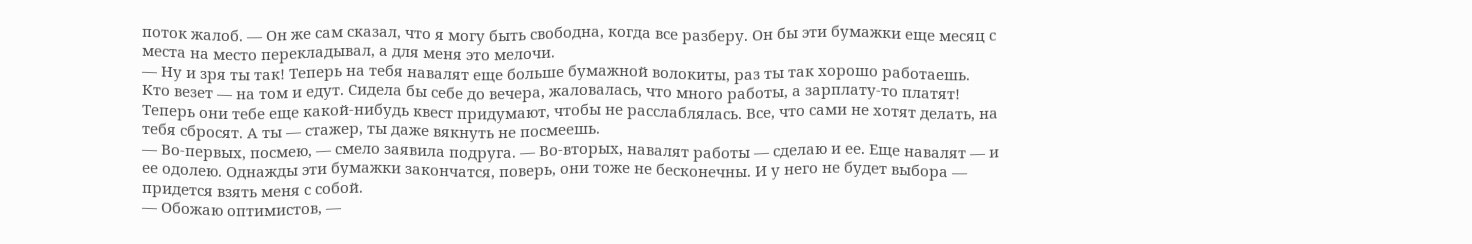поток жалоб. — Он же сам сказал, что я могу быть свободна, когда все разберу. Он бы эти бумажки еще месяц с места на место перекладывал, а для меня это мелочи.
— Ну и зря ты так! Теперь на тебя навалят еще больше бумажной волокиты, раз ты так хорошо работаешь. Кто везет — на том и едут. Сидела бы себе до вечера, жаловалась, что много работы, а зарплату-то платят! Теперь они тебе еще какой-нибудь квест придумают, чтобы не расслаблялась. Все, что сами не хотят делать, на тебя сбросят. А ты — стажер, ты даже вякнуть не посмеешь.
— Во-первых, посмею, — смело заявила подруга. — Во-вторых, навалят работы — сделаю и ее. Еще навалят — и ее одолею. Однажды эти бумажки закончатся, поверь, они тоже не бесконечны. И у него не будет выбора — придется взять меня с собой.
— Обожаю оптимистов, —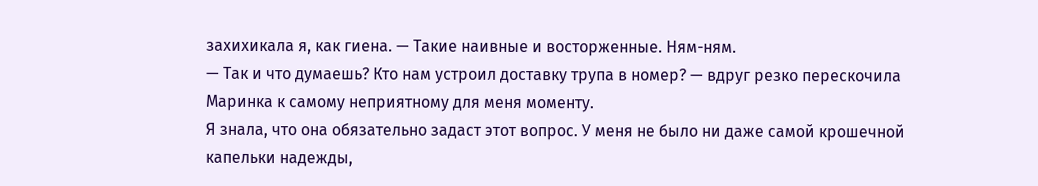захихикала я, как гиена. — Такие наивные и восторженные. Ням-ням.
— Так и что думаешь? Кто нам устроил доставку трупа в номер? — вдруг резко перескочила Маринка к самому неприятному для меня моменту.
Я знала, что она обязательно задаст этот вопрос. У меня не было ни даже самой крошечной капельки надежды,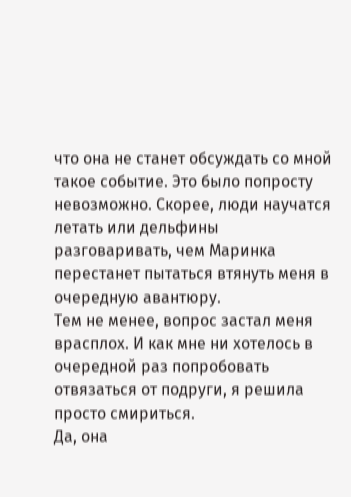что она не станет обсуждать со мной такое событие. Это было попросту невозможно. Скорее, люди научатся летать или дельфины разговаривать, чем Маринка перестанет пытаться втянуть меня в очередную авантюру.
Тем не менее, вопрос застал меня врасплох. И как мне ни хотелось в очередной раз попробовать отвязаться от подруги, я решила просто смириться.
Да, она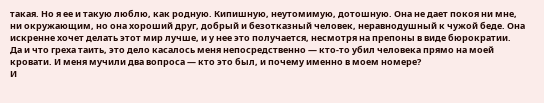такая. Но я ее и такую люблю, как родную. Кипишную, неутомимую, дотошную. Она не дает покоя ни мне, ни окружающим, но она хороший друг, добрый и безотказный человек, неравнодушный к чужой беде. Она искренне хочет делать этот мир лучше, и у нее это получается, несмотря на препоны в виде бюрократии.
Да и что греха таить, это дело касалось меня непосредственно — кто-то убил человека прямо на моей кровати. И меня мучили два вопроса — кто это был, и почему именно в моем номере?
И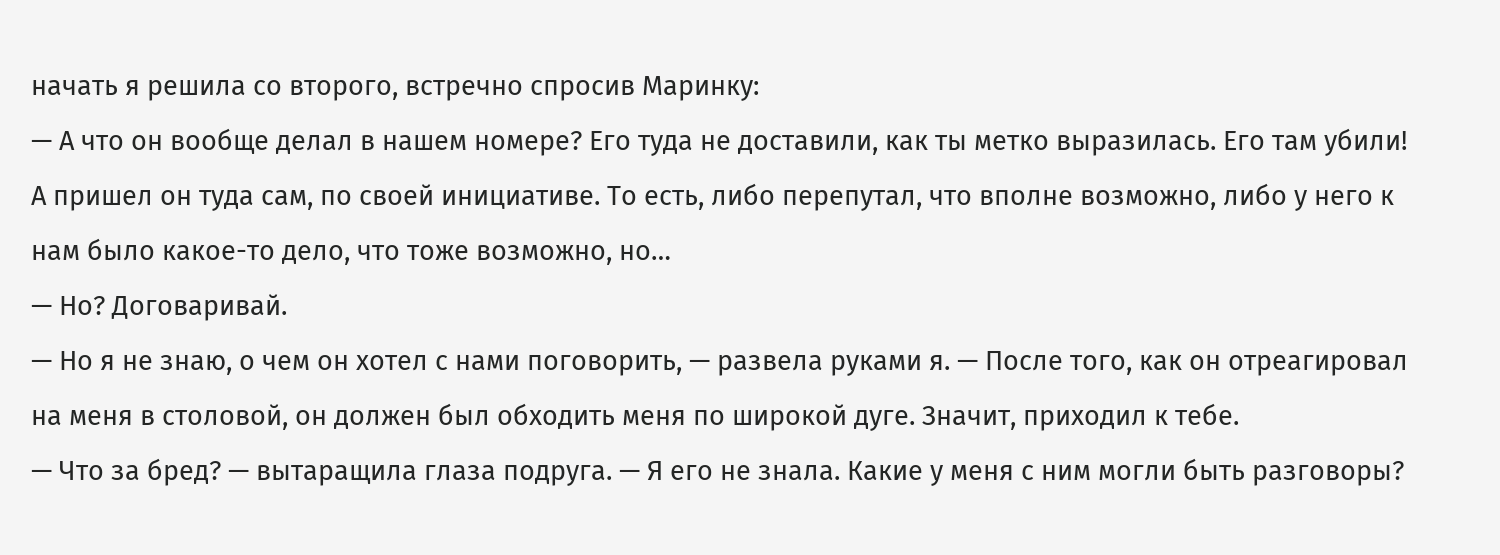начать я решила со второго, встречно спросив Маринку:
— А что он вообще делал в нашем номере? Его туда не доставили, как ты метко выразилась. Его там убили! А пришел он туда сам, по своей инициативе. То есть, либо перепутал, что вполне возможно, либо у него к нам было какое-то дело, что тоже возможно, но…
— Но? Договаривай.
— Но я не знаю, о чем он хотел с нами поговорить, — развела руками я. — После того, как он отреагировал на меня в столовой, он должен был обходить меня по широкой дуге. Значит, приходил к тебе.
— Что за бред? — вытаращила глаза подруга. — Я его не знала. Какие у меня с ним могли быть разговоры?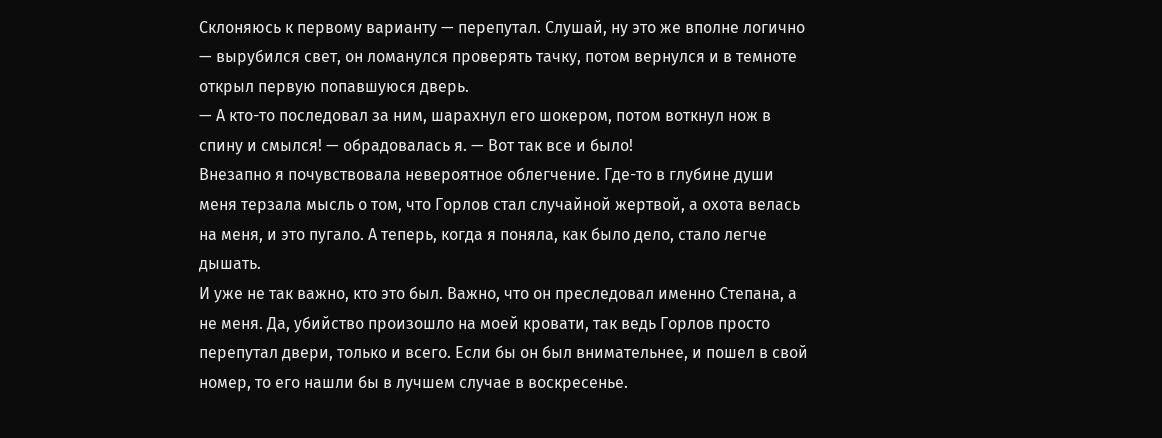Склоняюсь к первому варианту — перепутал. Слушай, ну это же вполне логично — вырубился свет, он ломанулся проверять тачку, потом вернулся и в темноте открыл первую попавшуюся дверь.
— А кто-то последовал за ним, шарахнул его шокером, потом воткнул нож в спину и смылся! — обрадовалась я. — Вот так все и было!
Внезапно я почувствовала невероятное облегчение. Где-то в глубине души меня терзала мысль о том, что Горлов стал случайной жертвой, а охота велась на меня, и это пугало. А теперь, когда я поняла, как было дело, стало легче дышать.
И уже не так важно, кто это был. Важно, что он преследовал именно Степана, а не меня. Да, убийство произошло на моей кровати, так ведь Горлов просто перепутал двери, только и всего. Если бы он был внимательнее, и пошел в свой номер, то его нашли бы в лучшем случае в воскресенье.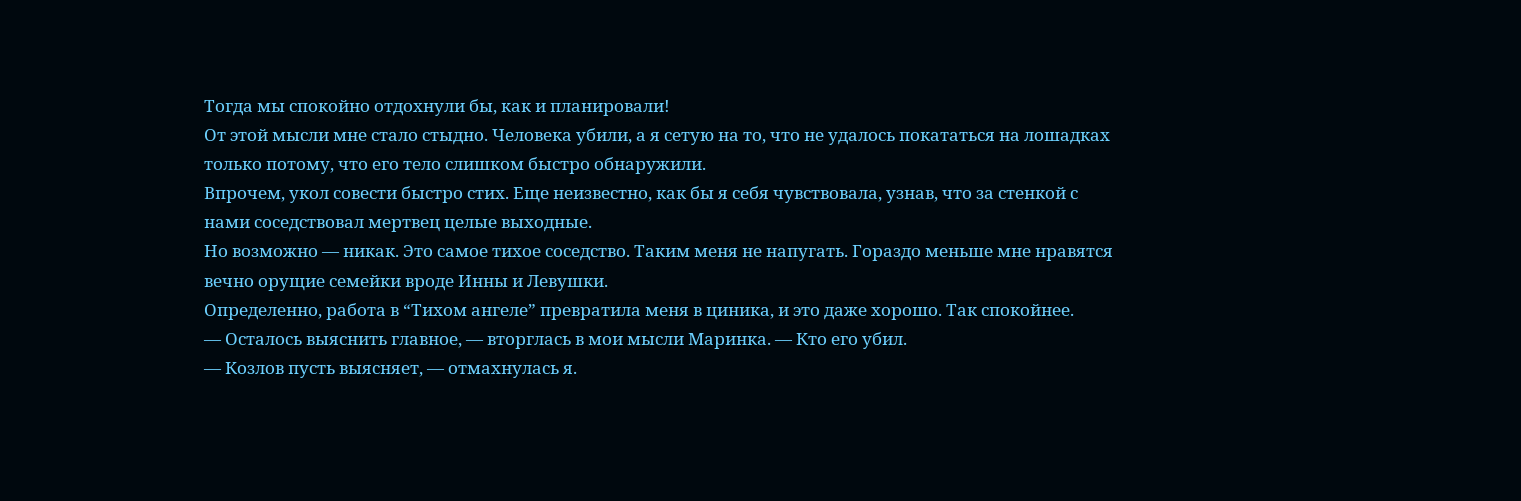Тогда мы спокойно отдохнули бы, как и планировали!
От этой мысли мне стало стыдно. Человека убили, а я сетую на то, что не удалось покататься на лошадках только потому, что его тело слишком быстро обнаружили.
Впрочем, укол совести быстро стих. Еще неизвестно, как бы я себя чувствовала, узнав, что за стенкой с нами соседствовал мертвец целые выходные.
Но возможно — никак. Это самое тихое соседство. Таким меня не напугать. Гораздо меньше мне нравятся вечно орущие семейки вроде Инны и Левушки.
Определенно, работа в “Тихом ангеле” превратила меня в циника, и это даже хорошо. Так спокойнее.
— Осталось выяснить главное, — вторглась в мои мысли Маринка. — Кто его убил.
— Козлов пусть выясняет, — отмахнулась я.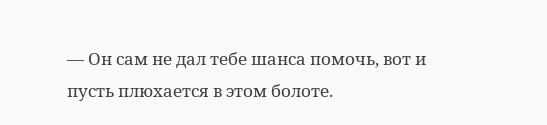— Он сам не дал тебе шанса помочь, вот и пусть плюхается в этом болоте.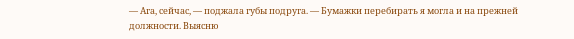— Ага, сейчас, — поджала губы подруга. — Бумажки перебирать я могла и на прежней должности. Выясню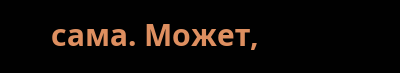сама. Может,